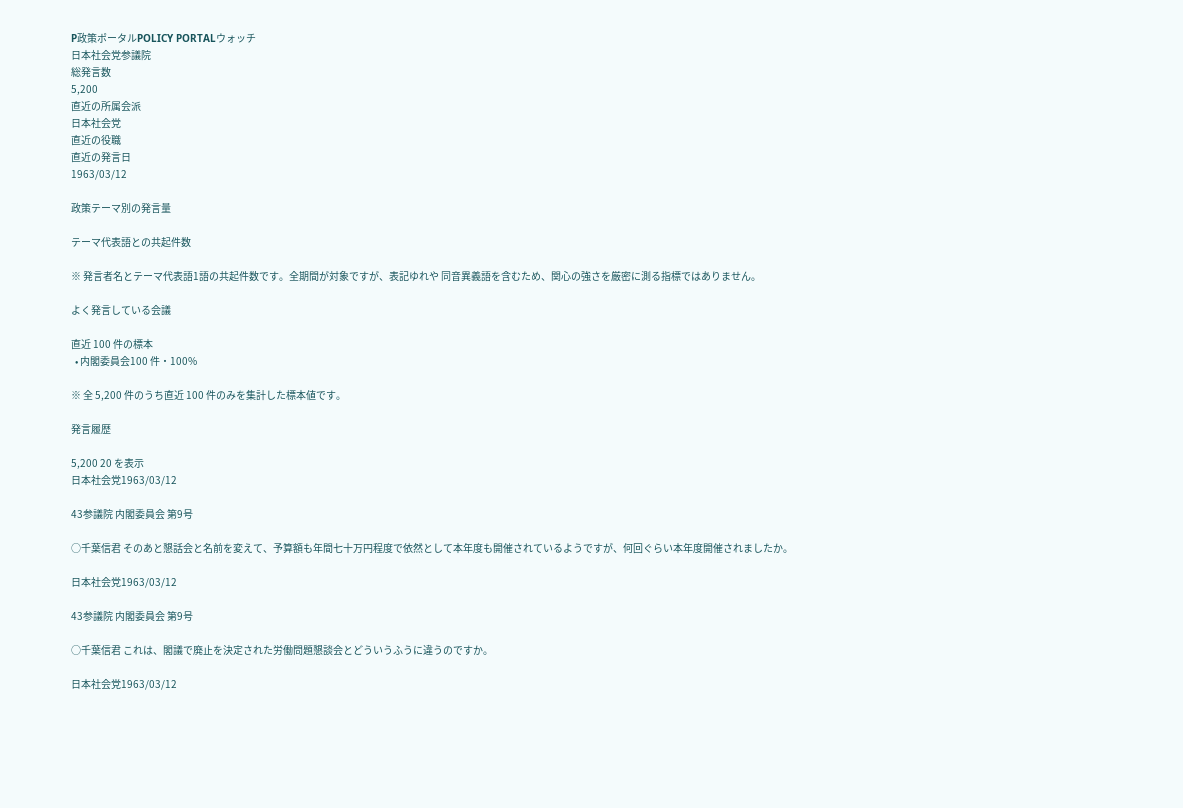P政策ポータルPOLICY PORTALウォッチ
日本社会党参議院
総発言数
5,200
直近の所属会派
日本社会党
直近の役職
直近の発言日
1963/03/12

政策テーマ別の発言量

テーマ代表語との共起件数

※ 発言者名とテーマ代表語1語の共起件数です。全期間が対象ですが、表記ゆれや 同音異義語を含むため、関心の強さを厳密に測る指標ではありません。

よく発言している会議

直近 100 件の標本
  • 内閣委員会100 件・100%

※ 全 5,200 件のうち直近 100 件のみを集計した標本値です。

発言履歴

5,200 20 を表示
日本社会党1963/03/12

43参議院 内閣委員会 第9号

○千葉信君 そのあと懇話会と名前を変えて、予算額も年間七十万円程度で依然として本年度も開催されているようですが、何回ぐらい本年度開催されましたか。

日本社会党1963/03/12

43参議院 内閣委員会 第9号

○千葉信君 これは、閣議で廃止を決定された労働問題懇談会とどういうふうに違うのですか。

日本社会党1963/03/12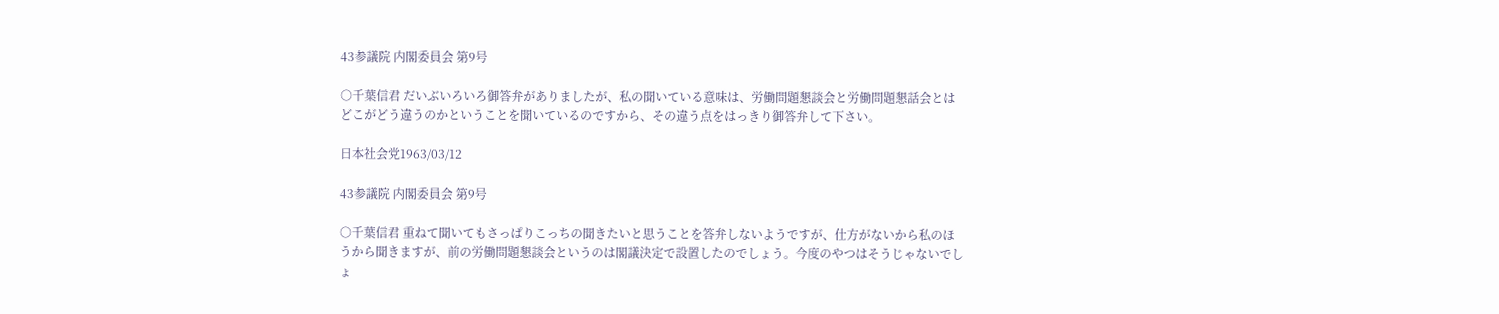43参議院 内閣委員会 第9号

○千葉信君 だいぶいろいろ御答弁がありましたが、私の聞いている意味は、労働問題懇談会と労働問題懇話会とはどこがどう違うのかということを聞いているのですから、その違う点をはっきり御答弁して下さい。

日本社会党1963/03/12

43参議院 内閣委員会 第9号

○千葉信君 重ねて聞いてもさっぱりこっちの聞きたいと思うことを答弁しないようですが、仕方がないから私のほうから聞きますが、前の労働問題懇談会というのは閣議決定で設置したのでしょう。今度のやつはそうじゃないでしょ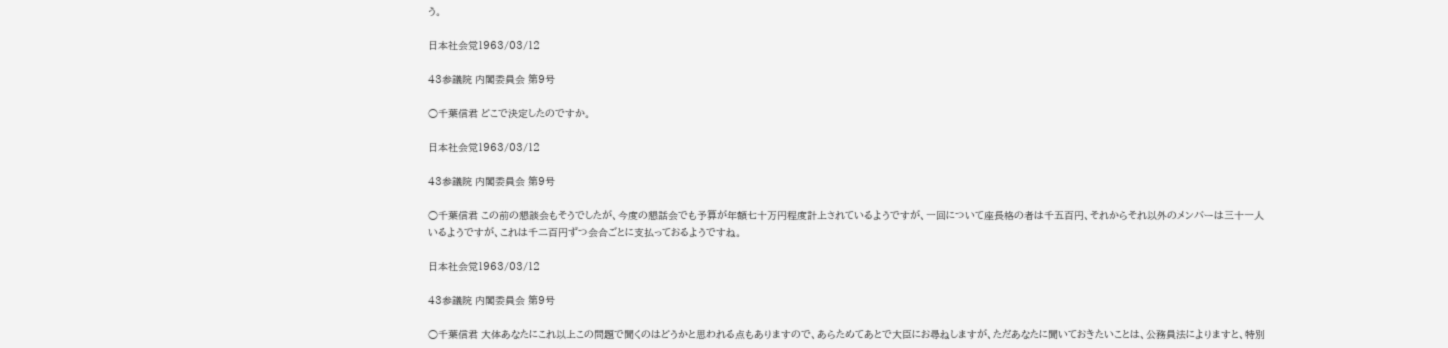う。

日本社会党1963/03/12

43参議院 内閣委員会 第9号

○千葉信君 どこで決定したのですか。

日本社会党1963/03/12

43参議院 内閣委員会 第9号

○千葉信君 この前の懇談会もそうでしたが、今度の懇話会でも予算が年額七十万円程度計上されているようですが、一回について座長格の者は千五百円、それからそれ以外のメンバーは三十一人いるようですが、これは千二百円ずつ会合ごとに支払っておるようですね。

日本社会党1963/03/12

43参議院 内閣委員会 第9号

○千葉信君 大体あなたにこれ以上この問題で聞くのはどうかと思われる点もありますので、あらためてあとで大臣にお尋ねしますが、ただあなたに聞いておきたいことは、公務員法によりますと、特別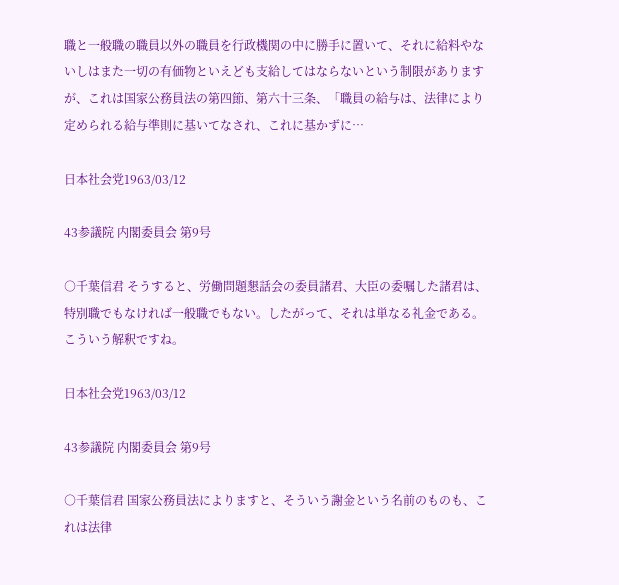職と一般職の職員以外の職員を行政機関の中に勝手に置いて、それに給料やないしはまた一切の有価物といえども支給してはならないという制限がありますが、これは国家公務員法の第四節、第六十三条、「職員の給与は、法律により定められる給与準則に基いてなされ、これに基かずに…

日本社会党1963/03/12

43参議院 内閣委員会 第9号

○千葉信君 そうすると、労働問題懇話会の委員諸君、大臣の委嘱した諸君は、特別職でもなければ一般職でもない。したがって、それは単なる礼金である。こういう解釈ですね。

日本社会党1963/03/12

43参議院 内閣委員会 第9号

○千葉信君 国家公務員法によりますと、そういう謝金という名前のものも、これは法律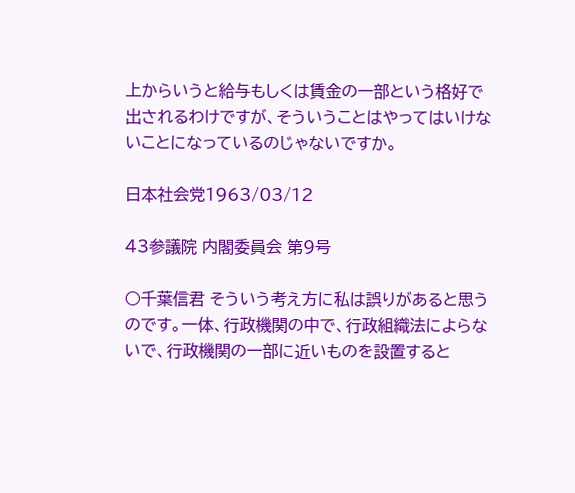上からいうと給与もしくは賃金の一部という格好で出されるわけですが、そういうことはやってはいけないことになっているのじゃないですか。

日本社会党1963/03/12

43参議院 内閣委員会 第9号

○千葉信君 そういう考え方に私は誤りがあると思うのです。一体、行政機関の中で、行政組織法によらないで、行政機関の一部に近いものを設置すると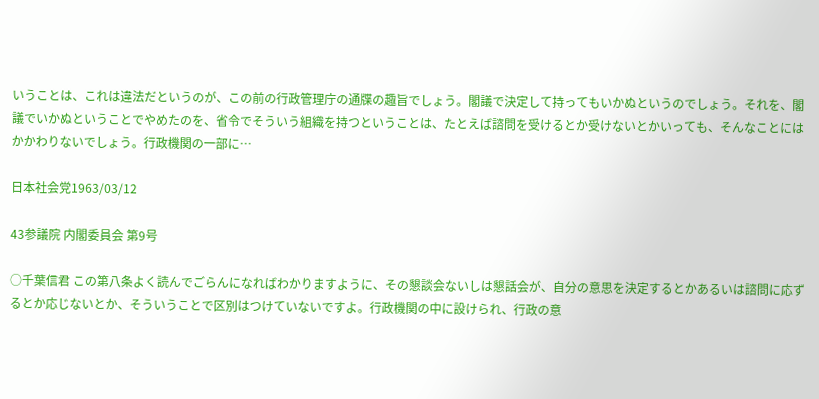いうことは、これは違法だというのが、この前の行政管理庁の通牒の趣旨でしょう。閣議で決定して持ってもいかぬというのでしょう。それを、閣議でいかぬということでやめたのを、省令でそういう組織を持つということは、たとえば諮問を受けるとか受けないとかいっても、そんなことにはかかわりないでしょう。行政機関の一部に…

日本社会党1963/03/12

43参議院 内閣委員会 第9号

○千葉信君 この第八条よく読んでごらんになればわかりますように、その懇談会ないしは懇話会が、自分の意思を決定するとかあるいは諮問に応ずるとか応じないとか、そういうことで区別はつけていないですよ。行政機関の中に設けられ、行政の意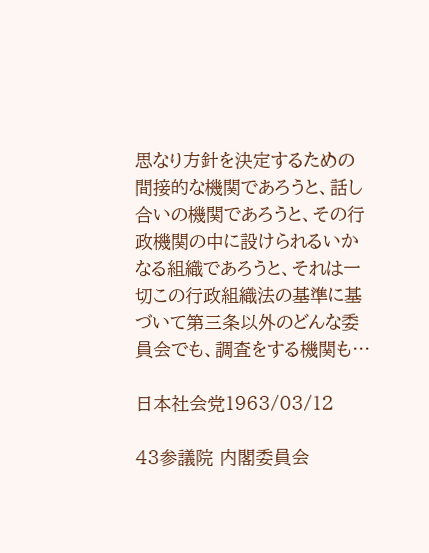思なり方針を決定するための間接的な機関であろうと、話し合いの機関であろうと、その行政機関の中に設けられるいかなる組織であろうと、それは一切この行政組織法の基準に基づいて第三条以外のどんな委員会でも、調査をする機関も…

日本社会党1963/03/12

43参議院 内閣委員会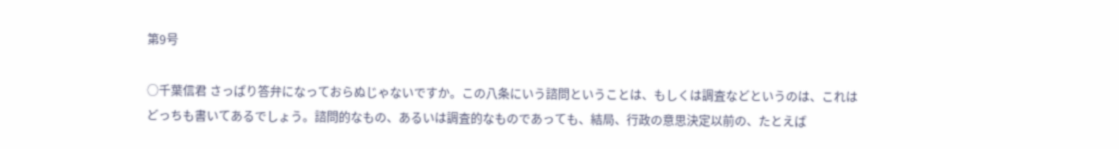第9号

○千葉信君 さっぱり答弁になっておらぬじゃないですか。この八条にいう諮問ということは、もしくは調査などというのは、これはどっちも書いてあるでしょう。諮問的なもの、あるいは調査的なものであっても、結局、行政の意思決定以前の、たとえば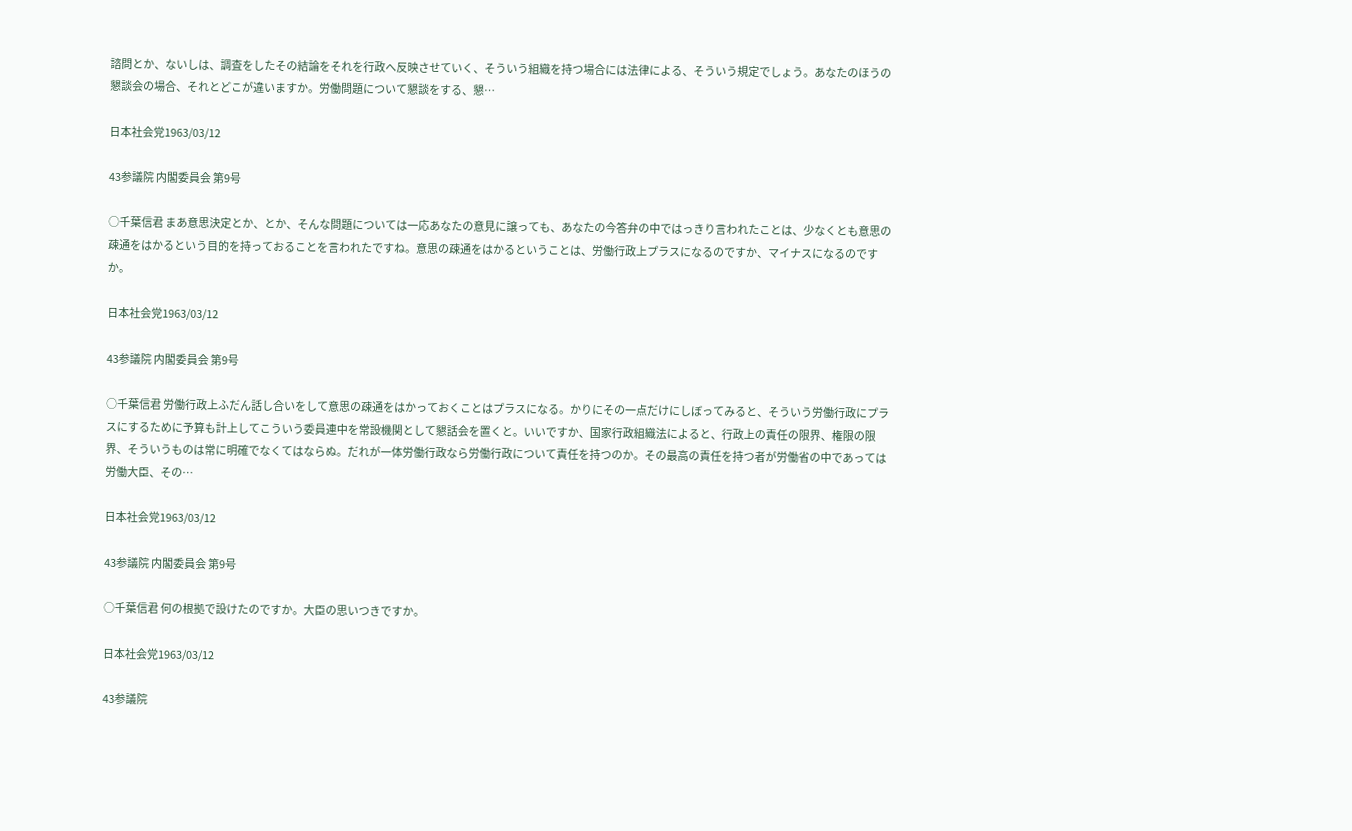諮問とか、ないしは、調査をしたその結論をそれを行政へ反映させていく、そういう組織を持つ場合には法律による、そういう規定でしょう。あなたのほうの懇談会の場合、それとどこが違いますか。労働問題について懇談をする、懇…

日本社会党1963/03/12

43参議院 内閣委員会 第9号

○千葉信君 まあ意思決定とか、とか、そんな問題については一応あなたの意見に譲っても、あなたの今答弁の中ではっきり言われたことは、少なくとも意思の疎通をはかるという目的を持っておることを言われたですね。意思の疎通をはかるということは、労働行政上プラスになるのですか、マイナスになるのですか。

日本社会党1963/03/12

43参議院 内閣委員会 第9号

○千葉信君 労働行政上ふだん話し合いをして意思の疎通をはかっておくことはプラスになる。かりにその一点だけにしぼってみると、そういう労働行政にプラスにするために予算も計上してこういう委員連中を常設機関として懇話会を置くと。いいですか、国家行政組織法によると、行政上の責任の限界、権限の限界、そういうものは常に明確でなくてはならぬ。だれが一体労働行政なら労働行政について責任を持つのか。その最高の責任を持つ者が労働省の中であっては労働大臣、その…

日本社会党1963/03/12

43参議院 内閣委員会 第9号

○千葉信君 何の根拠で設けたのですか。大臣の思いつきですか。

日本社会党1963/03/12

43参議院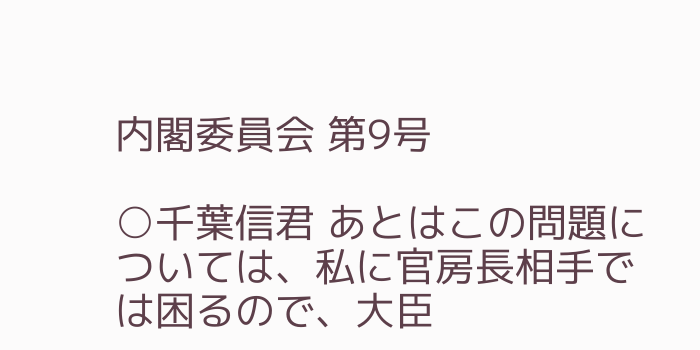内閣委員会 第9号

○千葉信君 あとはこの問題については、私に官房長相手では困るので、大臣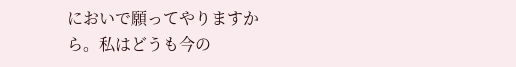においで願ってやりますから。私はどうも今の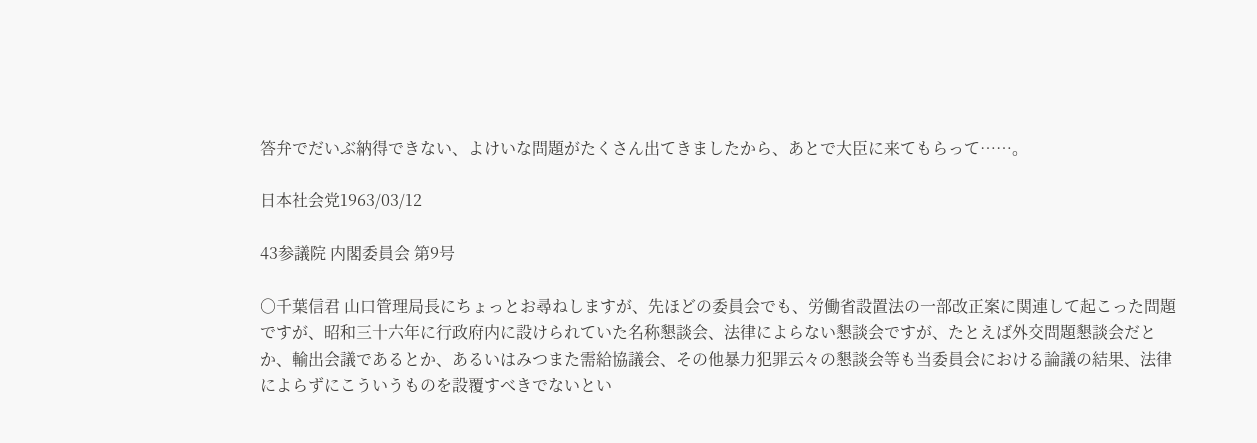答弁でだいぶ納得できない、よけいな問題がたくさん出てきましたから、あとで大臣に来てもらって……。

日本社会党1963/03/12

43参議院 内閣委員会 第9号

○千葉信君 山口管理局長にちょっとお尋ねしますが、先ほどの委員会でも、労働省設置法の一部改正案に関連して起こった問題ですが、昭和三十六年に行政府内に設けられていた名称懇談会、法律によらない懇談会ですが、たとえば外交問題懇談会だとか、輸出会議であるとか、あるいはみつまた需給協議会、その他暴力犯罪云々の懇談会等も当委員会における論議の結果、法律によらずにこういうものを設覆すべきでないとい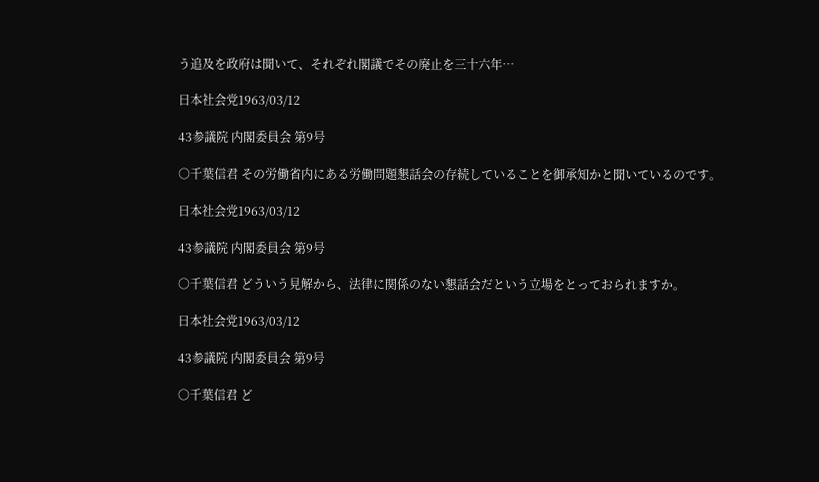う追及を政府は聞いて、それぞれ閣議でその廃止を三十六年…

日本社会党1963/03/12

43参議院 内閣委員会 第9号

○千葉信君 その労働省内にある労働問題懇話会の存続していることを御承知かと聞いているのです。

日本社会党1963/03/12

43参議院 内閣委員会 第9号

○千葉信君 どういう見解から、法律に関係のない懇話会だという立場をとっておられますか。

日本社会党1963/03/12

43参議院 内閣委員会 第9号

○千葉信君 ど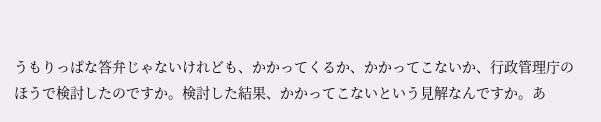うもりっぱな答弁じゃないけれども、かかってくるか、かかってこないか、行政管理庁のほうで検討したのですか。検討した結果、かかってこないという見解なんですか。あ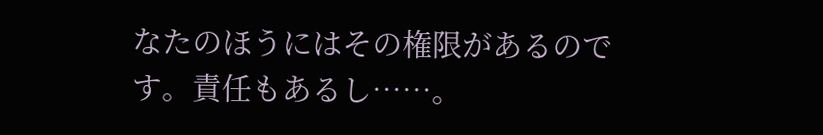なたのほうにはその権限があるのです。責任もあるし……。